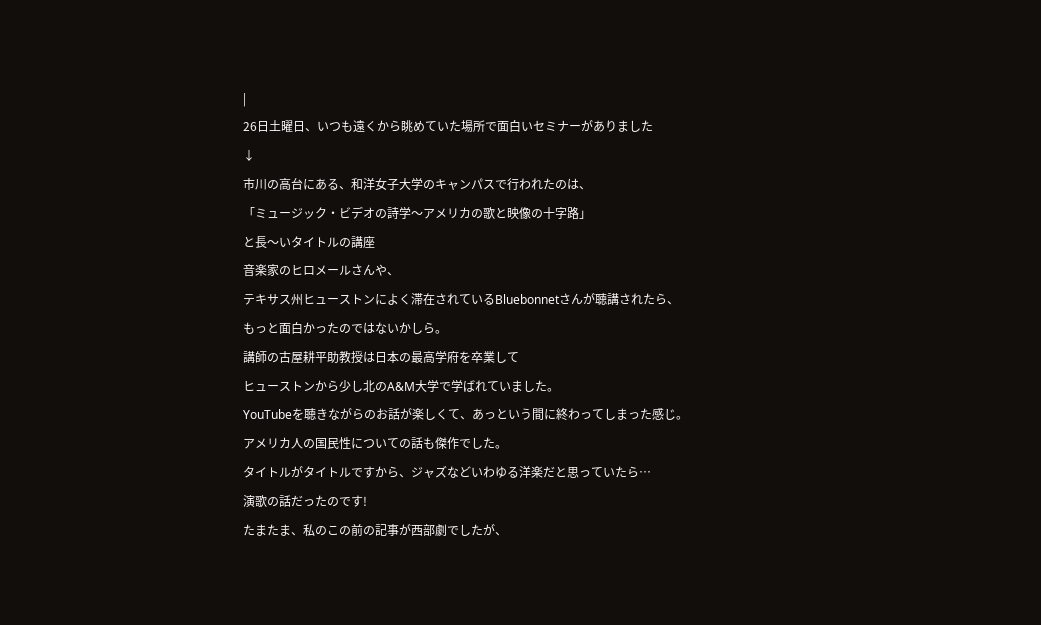|
26日土曜日、いつも遠くから眺めていた場所で面白いセミナーがありました
↓
市川の高台にある、和洋女子大学のキャンパスで行われたのは、
「ミュージック・ビデオの詩学〜アメリカの歌と映像の十字路」
と長〜いタイトルの講座
音楽家のヒロメールさんや、
テキサス州ヒューストンによく滞在されているBluebonnetさんが聴講されたら、
もっと面白かったのではないかしら。
講師の古屋耕平助教授は日本の最高学府を卒業して
ヒューストンから少し北のA&M大学で学ばれていました。
YouTubeを聴きながらのお話が楽しくて、あっという間に終わってしまった感じ。
アメリカ人の国民性についての話も傑作でした。
タイトルがタイトルですから、ジャズなどいわゆる洋楽だと思っていたら…
演歌の話だったのです!
たまたま、私のこの前の記事が西部劇でしたが、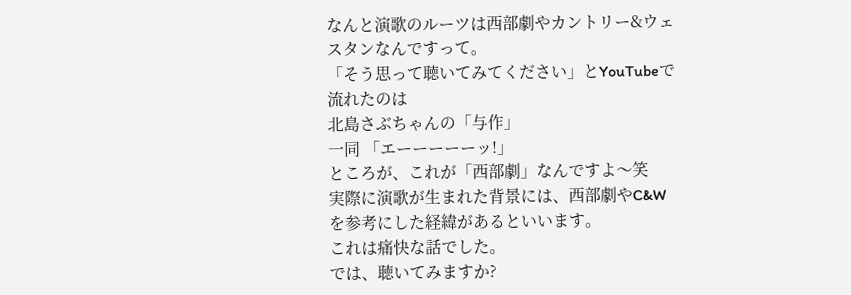なんと演歌のルーツは西部劇やカントリー&ウェスタンなんですって。
「そう思って聴いてみてください」とYouTubeで流れたのは
北島さぶちゃんの「与作」
一同 「エーーーーーッ!」
ところが、これが「西部劇」なんですよ〜笑
実際に演歌が生まれた背景には、西部劇やC&Wを参考にした経緯があるといいます。
これは痛快な話でした。
では、聴いてみますか?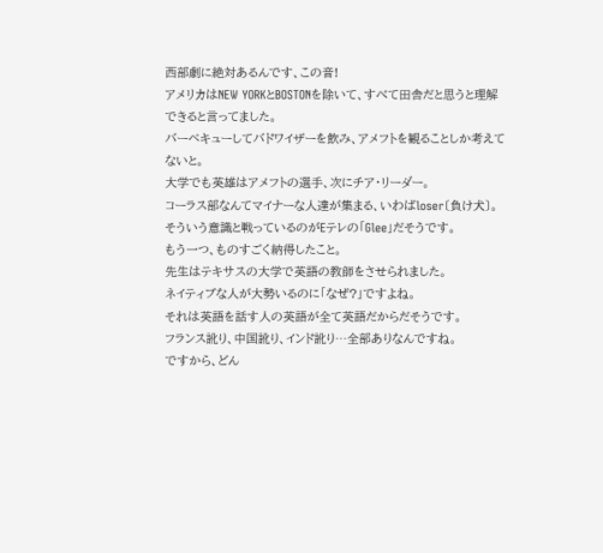西部劇に絶対あるんです、この音!
アメリカはNEW YORKとBOSTONを除いて、すべて田舎だと思うと理解できると言ってました。
バーベキューしてバドワイザーを飲み、アメフトを観ることしか考えてないと。
大学でも英雄はアメフトの選手、次にチア・リーダー。
コーラス部なんてマイナーな人達が集まる、いわばloser〔負け犬〕。
そういう意識と戦っているのがEテレの「Glee」だそうです。
もう一つ、ものすごく納得したこと。
先生はテキサスの大学で英語の教師をさせられました。
ネイティブな人が大勢いるのに「なぜ?」ですよね。
それは英語を話す人の英語が全て英語だからだそうです。
フランス訛り、中国訛り、インド訛り…全部ありなんですね。
ですから、どん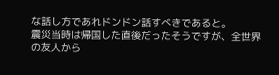な話し方であれドンドン話すべきであると。
震災当時は帰国した直後だったそうですが、全世界の友人から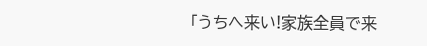「うちへ来い!家族全員で来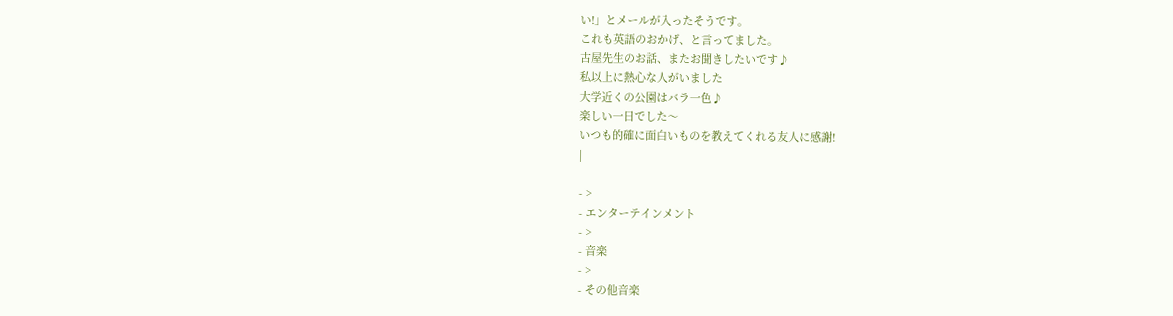い!」とメールが入ったそうです。
これも英語のおかげ、と言ってました。
古屋先生のお話、またお聞きしたいです♪
私以上に熱心な人がいました
大学近くの公園はバラ一色♪
楽しい一日でした〜
いつも的確に面白いものを教えてくれる友人に感謝!
|

- >
- エンターテインメント
- >
- 音楽
- >
- その他音楽